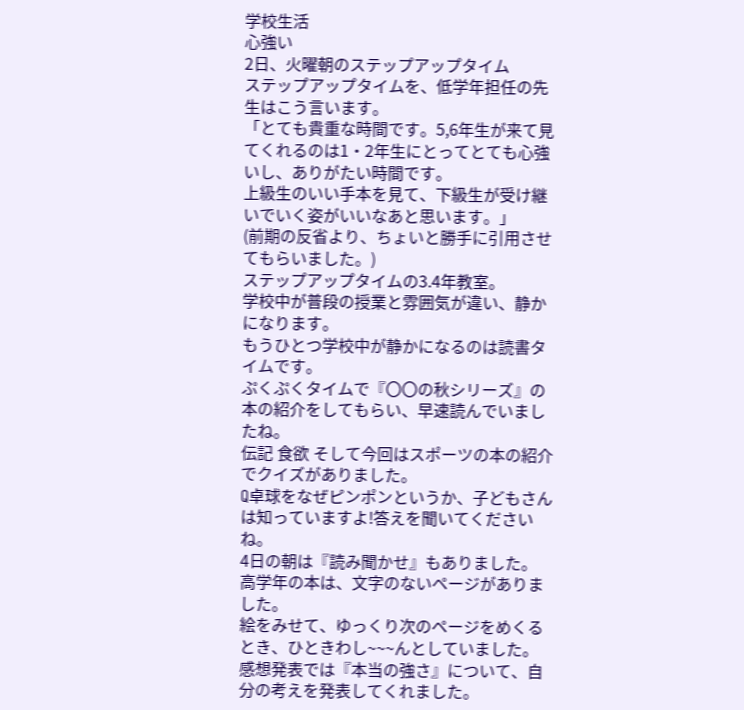学校生活
心強い
2日、火曜朝のステップアップタイム
ステップアップタイムを、低学年担任の先生はこう言います。
「とても貴重な時間です。5,6年生が来て見てくれるのは1・2年生にとってとても心強いし、ありがたい時間です。
上級生のいい手本を見て、下級生が受け継いでいく姿がいいなあと思います。」
(前期の反省より、ちょいと勝手に引用させてもらいました。)
ステップアップタイムの3.4年教室。
学校中が普段の授業と雰囲気が違い、静かになります。
もうひとつ学校中が静かになるのは読書タイムです。
ぷくぷくタイムで『〇〇の秋シリーズ』の本の紹介をしてもらい、早速読んでいましたね。
伝記 食欲 そして今回はスポーツの本の紹介でクイズがありました。
Q卓球をなぜピンポンというか、子どもさんは知っていますよ!答えを聞いてくださいね。
4日の朝は『読み聞かせ』もありました。
高学年の本は、文字のないページがありました。
絵をみせて、ゆっくり次のページをめくるとき、ひときわし~~~んとしていました。
感想発表では『本当の強さ』について、自分の考えを発表してくれました。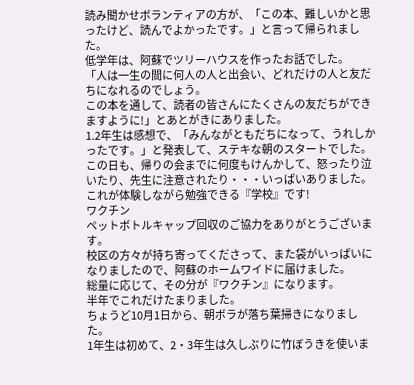読み聞かせボランティアの方が、「この本、難しいかと思ったけど、読んでよかったです。」と言って帰られました。
低学年は、阿蘇でツリーハウスを作ったお話でした。
「人は一生の間に何人の人と出会い、どれだけの人と友だちになれるのでしょう。
この本を通して、読者の皆さんにたくさんの友だちができますように!」とあとがきにありました。
1.2年生は感想で、「みんながともだちになって、うれしかったです。」と発表して、ステキな朝のスタートでした。
この日も、帰りの会までに何度もけんかして、怒ったり泣いたり、先生に注意されたり・・・いっぱいありました。
これが体験しながら勉強できる『学校』です!
ワクチン
ペットボトルキャップ回収のご協力をありがとうございます。
校区の方々が持ち寄ってくださって、また袋がいっぱいになりましたので、阿蘇のホームワイドに届けました。
総量に応じて、その分が『ワクチン』になります。
半年でこれだけたまりました。
ちょうど10月1日から、朝ボラが落ち葉掃きになりました。
1年生は初めて、2・3年生は久しぶりに竹ぼうきを使いま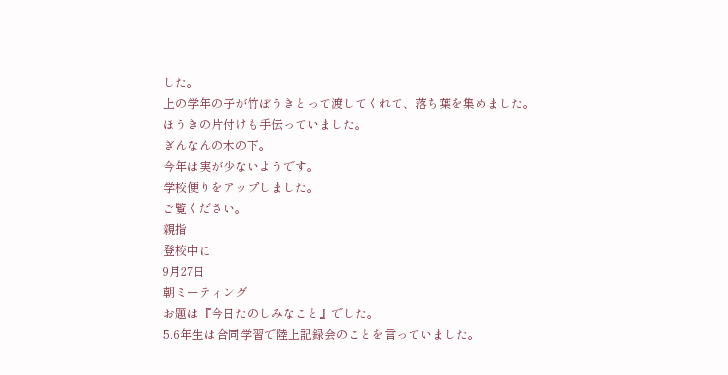した。
上の学年の子が竹ぼうきとって渡してくれて、落ち葉を集めました。
ほうきの片付けも手伝っていました。
ぎんなんの木の下。
今年は実が少ないようです。
学校便りをアップしました。
ご覧ください。
親指
登校中に
9月27日
朝ミーティング
お題は『今日たのしみなこと』でした。
5.6年生は合同学習で陸上記録会のことを言っていました。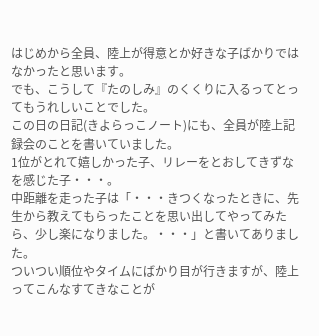はじめから全員、陸上が得意とか好きな子ばかりではなかったと思います。
でも、こうして『たのしみ』のくくりに入るってとってもうれしいことでした。
この日の日記(きよらっこノート)にも、全員が陸上記録会のことを書いていました。
1位がとれて嬉しかった子、リレーをとおしてきずなを感じた子・・・。
中距離を走った子は「・・・きつくなったときに、先生から教えてもらったことを思い出してやってみたら、少し楽になりました。・・・」と書いてありました。
ついつい順位やタイムにばかり目が行きますが、陸上ってこんなすてきなことが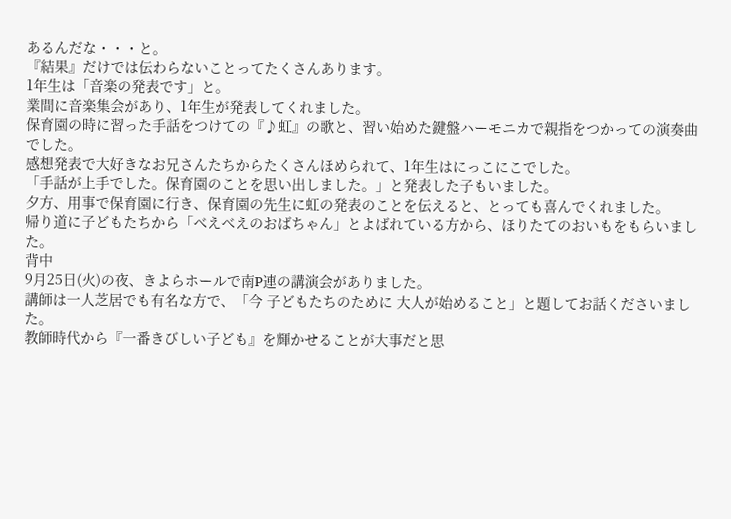あるんだな・・・と。
『結果』だけでは伝わらないことってたくさんあります。
1年生は「音楽の発表です」と。
業間に音楽集会があり、1年生が発表してくれました。
保育園の時に習った手話をつけての『♪虹』の歌と、習い始めた鍵盤ハーモニカで親指をつかっての演奏曲でした。
感想発表で大好きなお兄さんたちからたくさんほめられて、1年生はにっこにこでした。
「手話が上手でした。保育園のことを思い出しました。」と発表した子もいました。
夕方、用事で保育園に行き、保育園の先生に虹の発表のことを伝えると、とっても喜んでくれました。
帰り道に子どもたちから「べえべえのおばちゃん」とよばれている方から、ほりたてのおいもをもらいました。
背中
9月25日(火)の夜、きよらホールで南P連の講演会がありました。
講師は一人芝居でも有名な方で、「今 子どもたちのために 大人が始めること」と題してお話くださいました。
教師時代から『一番きびしい子ども』を輝かせることが大事だと思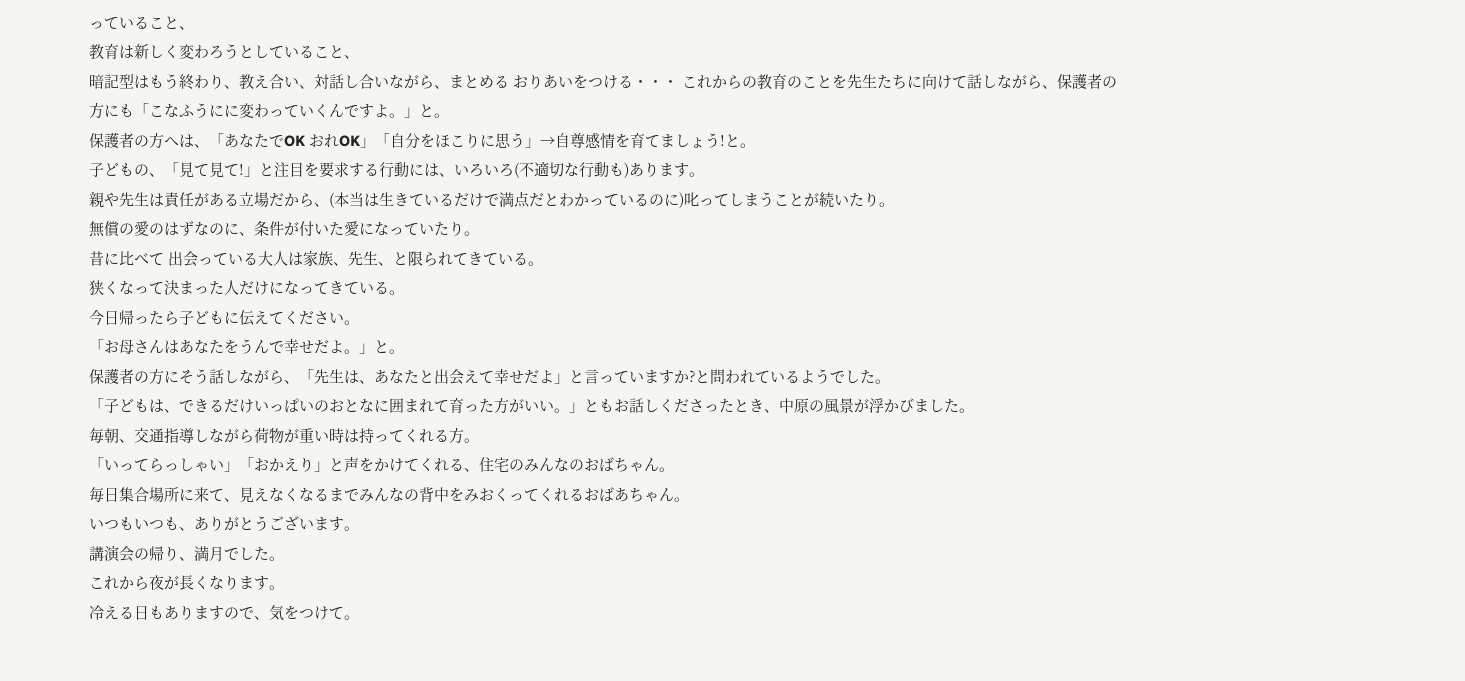っていること、
教育は新しく変わろうとしていること、
暗記型はもう終わり、教え合い、対話し合いながら、まとめる おりあいをつける・・・ これからの教育のことを先生たちに向けて話しながら、保護者の方にも「こなふうにに変わっていくんですよ。」と。
保護者の方へは、「あなたでOK おれOK」「自分をほこりに思う」→自尊感情を育てましょう!と。
子どもの、「見て見て!」と注目を要求する行動には、いろいろ(不適切な行動も)あります。
親や先生は責任がある立場だから、(本当は生きているだけで満点だとわかっているのに)叱ってしまうことが続いたり。
無償の愛のはずなのに、条件が付いた愛になっていたり。
昔に比べて 出会っている大人は家族、先生、と限られてきている。
狭くなって決まった人だけになってきている。
今日帰ったら子どもに伝えてください。
「お母さんはあなたをうんで幸せだよ。」と。
保護者の方にそう話しながら、「先生は、あなたと出会えて幸せだよ」と言っていますか?と問われているようでした。
「子どもは、できるだけいっぱいのおとなに囲まれて育った方がいい。」ともお話しくださったとき、中原の風景が浮かびました。
毎朝、交通指導しながら荷物が重い時は持ってくれる方。
「いってらっしゃい」「おかえり」と声をかけてくれる、住宅のみんなのおばちゃん。
毎日集合場所に来て、見えなくなるまでみんなの背中をみおくってくれるおばあちゃん。
いつもいつも、ありがとうございます。
講演会の帰り、満月でした。
これから夜が長くなります。
冷える日もありますので、気をつけて。